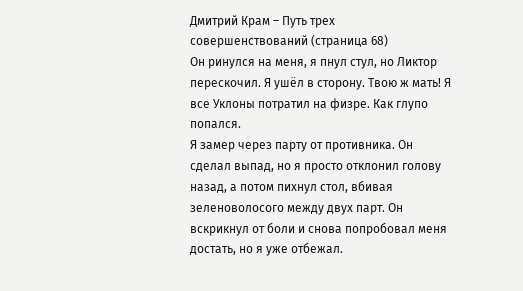Дмитрий Крам – Путь трех совершенствований (страница 68)
Он ринулся на меня, я пнул стул, но Ликтор перескочил. Я ушёл в сторону. Твою ж мать! Я все Уклоны потратил на физре. Как глупо попался.
Я замер через парту от противника. Он сделал выпад, но я просто отклонил голову назад, а потом пихнул стол, вбивая зеленоволосого между двух парт. Он вскрикнул от боли и снова попробовал меня достать, но я уже отбежал.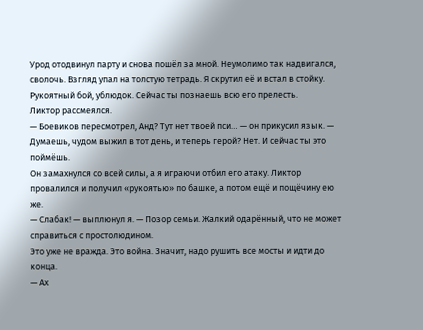Урод отодвинул парту и снова пошёл за мной. Неумолимо так надвигался, сволочь. Взгляд упал на толстую тетрадь. Я скрутил её и встал в стойку. Рукоятный бой, ублюдок. Сейчас ты познаешь всю его прелесть.
Ликтор рассмеялся.
— Боевиков пересмотрел, Анд? Тут нет твоей пси… — он прикусил язык. — Думаешь, чудом выжил в тот день, и теперь герой? Нет. И сейчас ты это поймёшь.
Он замахнулся со всей силы, а я играючи отбил его атаку. Ликтор провалился и получил «рукоятью» по башке, а потом ещё и пощёчину ею же.
— Слабак! — выплюнул я. — Позор семьи. Жалкий одарённый, что не может справиться с простолюдином.
Это уже не вражда. Это война. Значит, надо рушить все мосты и идти до конца.
— Ах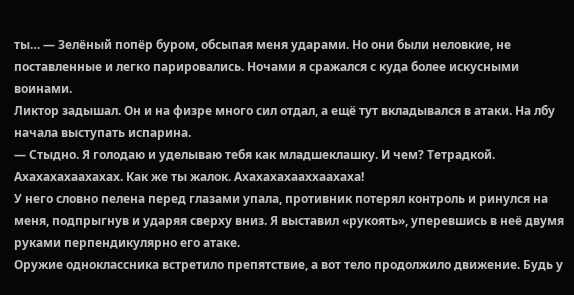ты… — Зелёный попёр буром, обсыпая меня ударами. Но они были неловкие, не поставленные и легко парировались. Ночами я сражался с куда более искусными воинами.
Ликтор задышал. Он и на физре много сил отдал, а ещё тут вкладывался в атаки. На лбу начала выступать испарина.
— Стыдно. Я голодаю и уделываю тебя как младшеклашку. И чем? Тетрадкой. Ахахахахаахахах. Как же ты жалок. Ахахахахааххаахаха!
У него словно пелена перед глазами упала, противник потерял контроль и ринулся на меня, подпрыгнув и ударяя сверху вниз. Я выставил «рукоять», уперевшись в неё двумя руками перпендикулярно его атаке.
Оружие одноклассника встретило препятствие, а вот тело продолжило движение. Будь у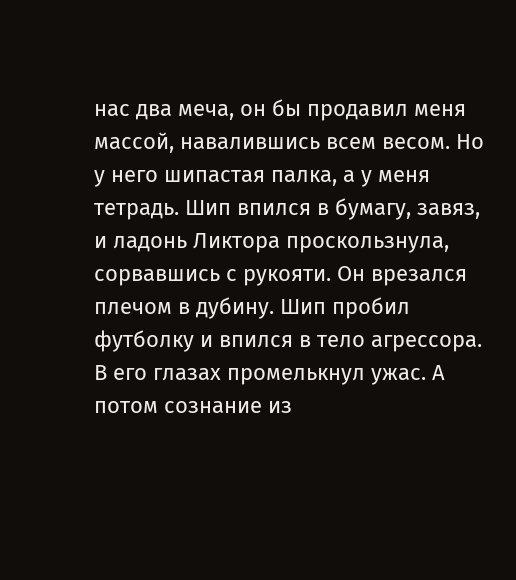нас два меча, он бы продавил меня массой, навалившись всем весом. Но у него шипастая палка, а у меня тетрадь. Шип впился в бумагу, завяз, и ладонь Ликтора проскользнула, сорвавшись с рукояти. Он врезался плечом в дубину. Шип пробил футболку и впился в тело агрессора.
В его глазах промелькнул ужас. А потом сознание из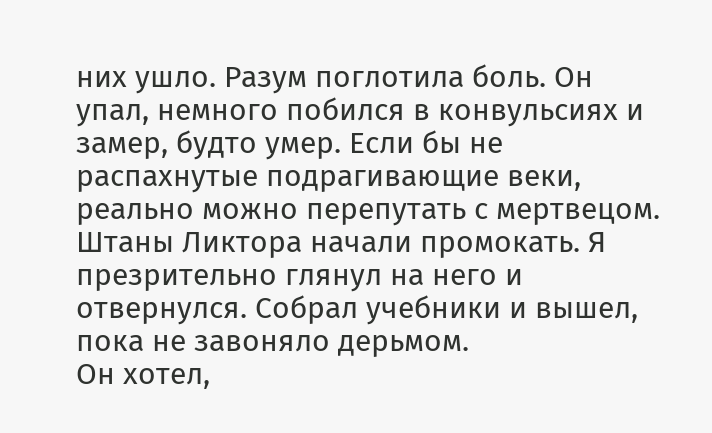них ушло. Разум поглотила боль. Он упал, немного побился в конвульсиях и замер, будто умер. Если бы не распахнутые подрагивающие веки, реально можно перепутать с мертвецом.
Штаны Ликтора начали промокать. Я презрительно глянул на него и отвернулся. Собрал учебники и вышел, пока не завоняло дерьмом.
Он хотел,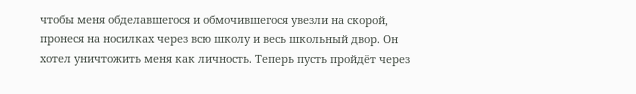чтобы меня обделавшегося и обмочившегося увезли на скорой, пронеся на носилках через всю школу и весь школьный двор. Он хотел уничтожить меня как личность. Теперь пусть пройдёт через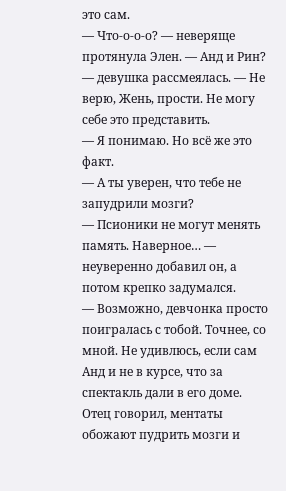это сам.
— Что-о-о-о? — неверяще протянула Элен. — Анд и Рин? — девушка рассмеялась. — Не верю, Жень, прости. Не могу себе это представить.
— Я понимаю. Но всё же это факт.
— А ты уверен, что тебе не запудрили мозги?
— Псионики не могут менять память. Наверное… — неуверенно добавил он, а потом крепко задумался.
— Возможно, девчонка просто поигралась с тобой. Точнее, со мной. Не удивлюсь, если сам Анд и не в курсе, что за спектакль дали в его доме. Отец говорил, ментаты обожают пудрить мозги и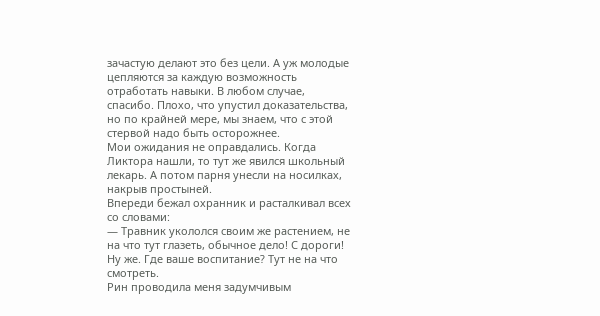зачастую делают это без цели. А уж молодые цепляются за каждую возможность отработать навыки. В любом случае, спасибо. Плохо, что упустил доказательства, но по крайней мере, мы знаем, что с этой стервой надо быть осторожнее.
Мои ожидания не оправдались. Когда Ликтора нашли, то тут же явился школьный лекарь. А потом парня унесли на носилках, накрыв простыней.
Впереди бежал охранник и расталкивал всех со словами:
— Травник укололся своим же растением, не на что тут глазеть, обычное дело! С дороги! Ну же. Где ваше воспитание? Тут не на что смотреть.
Рин проводила меня задумчивым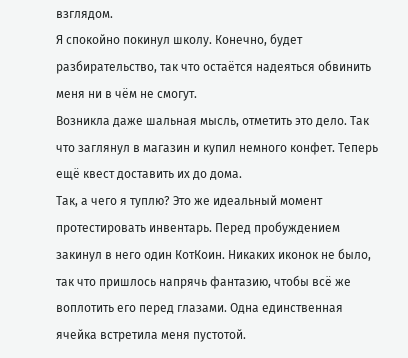взглядом.
Я спокойно покинул школу. Конечно, будет разбирательство, так что остаётся надеяться обвинить меня ни в чём не смогут.
Возникла даже шальная мысль, отметить это дело. Так что заглянул в магазин и купил немного конфет. Теперь ещё квест доставить их до дома.
Так, а чего я туплю? Это же идеальный момент протестировать инвентарь. Перед пробуждением закинул в него один КотКоин. Никаких иконок не было, так что пришлось напрячь фантазию, чтобы всё же воплотить его перед глазами. Одна единственная ячейка встретила меня пустотой.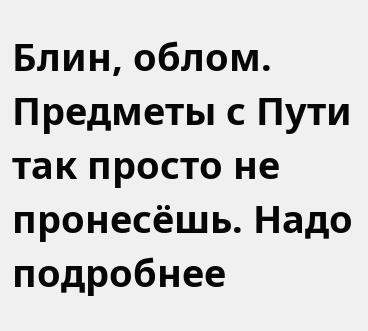Блин, облом. Предметы с Пути так просто не пронесёшь. Надо подробнее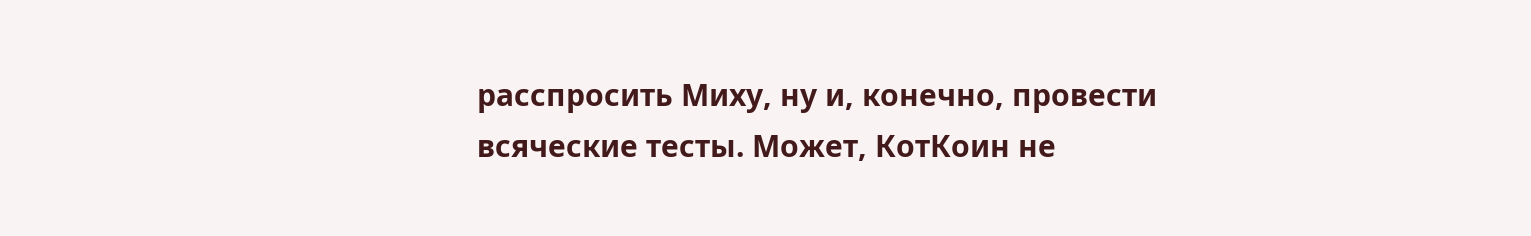расспросить Миху, ну и, конечно, провести всяческие тесты. Может, КотКоин не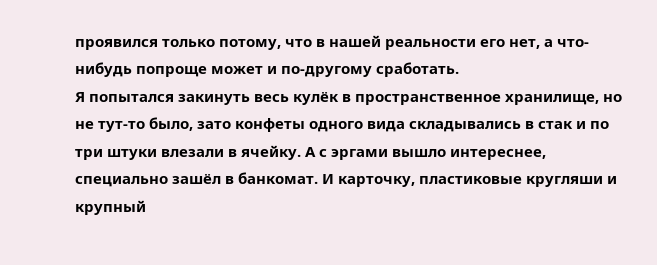проявился только потому, что в нашей реальности его нет, а что-нибудь попроще может и по-другому сработать.
Я попытался закинуть весь кулёк в пространственное хранилище, но не тут-то было, зато конфеты одного вида складывались в стак и по три штуки влезали в ячейку. А с эргами вышло интереснее, специально зашёл в банкомат. И карточку, пластиковые кругляши и крупный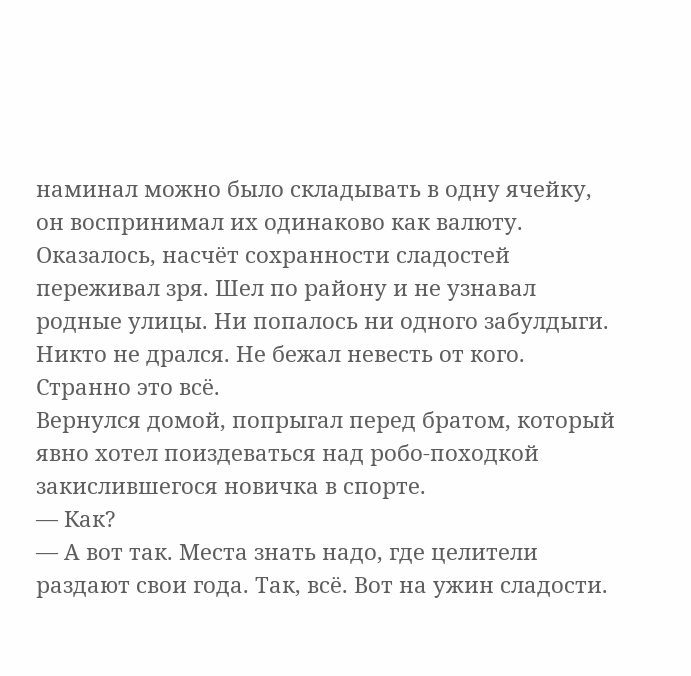наминал можно было складывать в одну ячейку, он воспринимал их одинаково как валюту.
Оказалось, насчёт сохранности сладостей переживал зря. Шел по району и не узнавал родные улицы. Ни попалось ни одного забулдыги. Никто не дрался. Не бежал невесть от кого. Странно это всё.
Вернулся домой, попрыгал перед братом, который явно хотел поиздеваться над робо-походкой закислившегося новичка в спорте.
— Как?
— А вот так. Места знать надо, где целители раздают свои года. Так, всё. Вот на ужин сладости.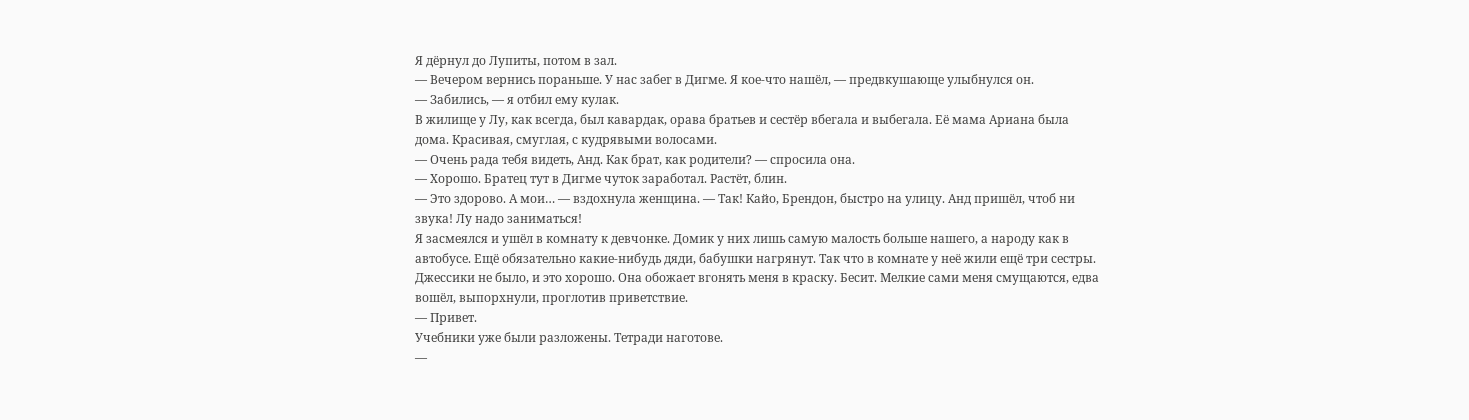Я дёрнул до Лупиты, потом в зал.
— Вечером вернись пораньше. У нас забег в Дигме. Я кое-что нашёл, — предвкушающе улыбнулся он.
— Забились, — я отбил ему кулак.
В жилище у Лу, как всегда, был кавардак, орава братьев и сестёр вбегала и выбегала. Её мама Ариана была дома. Красивая, смуглая, с кудрявыми волосами.
— Очень рада тебя видеть, Анд. Как брат, как родители? — спросила она.
— Хорошо. Братец тут в Дигме чуток заработал. Растёт, блин.
— Это здорово. А мои… — вздохнула женщина. — Так! Кайо, Брендон, быстро на улицу. Анд пришёл, чтоб ни звука! Лу надо заниматься!
Я засмеялся и ушёл в комнату к девчонке. Домик у них лишь самую малость больше нашего, а народу как в автобусе. Ещё обязательно какие-нибудь дяди, бабушки нагрянут. Так что в комнате у неё жили ещё три сестры.
Джессики не было, и это хорошо. Она обожает вгонять меня в краску. Бесит. Мелкие сами меня смущаются, едва вошёл, выпорхнули, проглотив приветствие.
— Привет.
Учебники уже были разложены. Тетради наготове.
—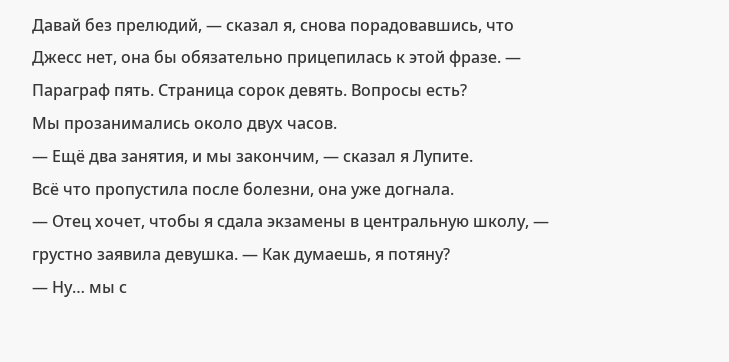Давай без прелюдий, — сказал я, снова порадовавшись, что Джесс нет, она бы обязательно прицепилась к этой фразе. — Параграф пять. Страница сорок девять. Вопросы есть?
Мы прозанимались около двух часов.
— Ещё два занятия, и мы закончим, — сказал я Лупите.
Всё что пропустила после болезни, она уже догнала.
— Отец хочет, чтобы я сдала экзамены в центральную школу, — грустно заявила девушка. — Как думаешь, я потяну?
— Ну… мы с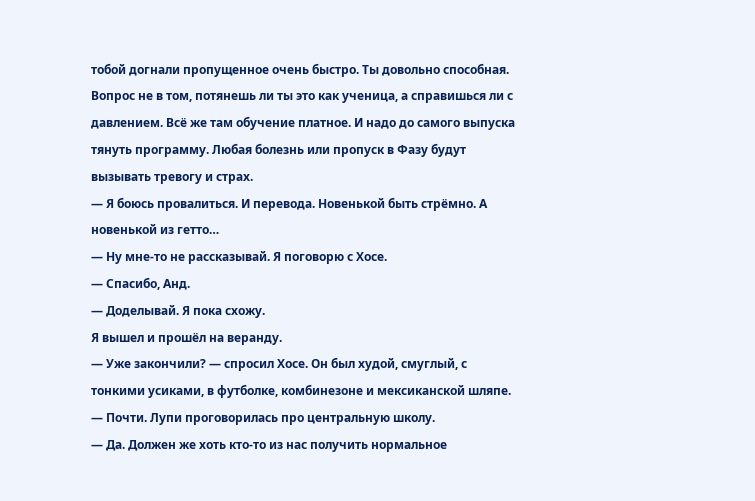тобой догнали пропущенное очень быстро. Ты довольно способная. Вопрос не в том, потянешь ли ты это как ученица, а справишься ли с давлением. Всё же там обучение платное. И надо до самого выпуска тянуть программу. Любая болезнь или пропуск в Фазу будут вызывать тревогу и страх.
— Я боюсь провалиться. И перевода. Новенькой быть стрёмно. А новенькой из гетто…
— Ну мне-то не рассказывай. Я поговорю с Хосе.
— Спасибо, Анд.
— Доделывай. Я пока схожу.
Я вышел и прошёл на веранду.
— Уже закончили? — спросил Хосе. Он был худой, смуглый, с тонкими усиками, в футболке, комбинезоне и мексиканской шляпе.
— Почти. Лупи проговорилась про центральную школу.
— Да. Должен же хоть кто-то из нас получить нормальное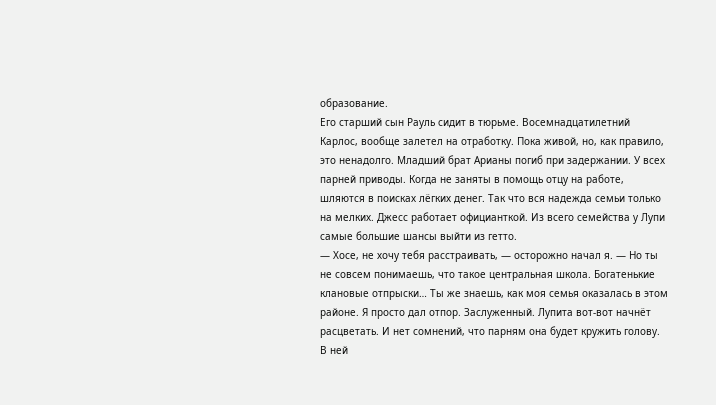образование.
Его старший сын Рауль сидит в тюрьме. Восемнадцатилетний Карлос, вообще залетел на отработку. Пока живой, но, как правило, это ненадолго. Младший брат Арианы погиб при задержании. У всех парней приводы. Когда не заняты в помощь отцу на работе, шляются в поисках лёгких денег. Так что вся надежда семьи только на мелких. Джесс работает официанткой. Из всего семейства у Лупи самые большие шансы выйти из гетто.
— Хосе, не хочу тебя расстраивать, — осторожно начал я. — Но ты не совсем понимаешь, что такое центральная школа. Богатенькие клановые отпрыски… Ты же знаешь, как моя семья оказалась в этом районе. Я просто дал отпор. Заслуженный. Лупита вот-вот начнёт расцветать. И нет сомнений, что парням она будет кружить голову. В ней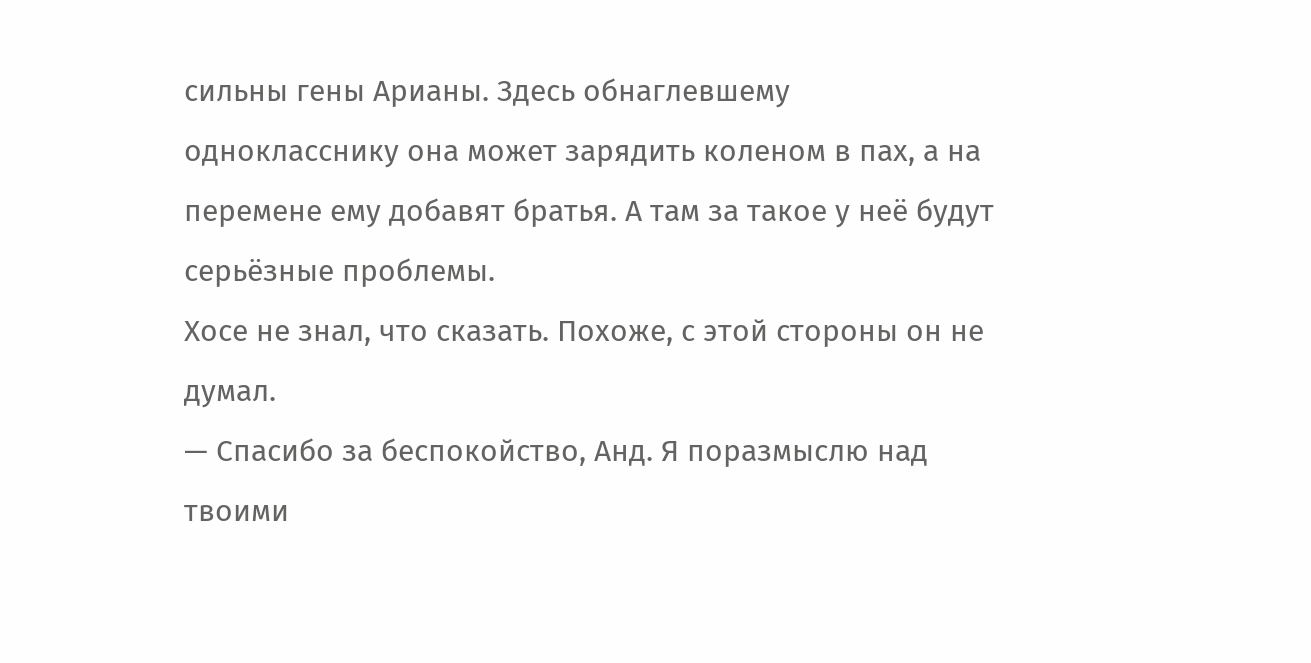сильны гены Арианы. Здесь обнаглевшему однокласснику она может зарядить коленом в пах, а на перемене ему добавят братья. А там за такое у неё будут серьёзные проблемы.
Хосе не знал, что сказать. Похоже, с этой стороны он не думал.
— Спасибо за беспокойство, Анд. Я поразмыслю над твоими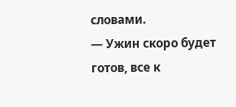словами.
— Ужин скоро будет готов, все к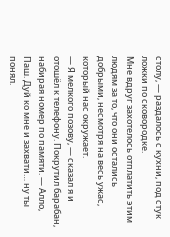столу, — раздалось с кухни, под стук ложки по сковородке.
Мне вдруг захотелось отплатить этим людям за то, что они остались добрыми, несмотря на весь ужас, который нас окружает.
— Я мелкого позову, — сказал я и отошёл к телефону. Покрутил барабан, набирая номер по памяти. — Алло, Паш. Дуй ко мне и захвати… ну ты понял.